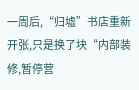一周后,“归墟”书店重新开张,只是换了块“内部装修,暂停营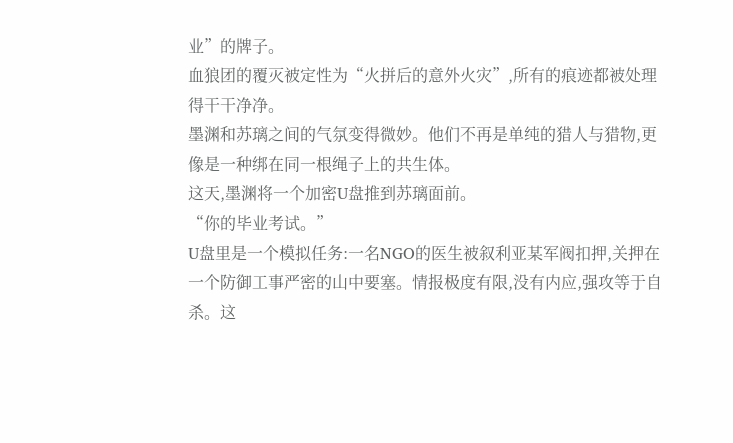业”的牌子。
血狼团的覆灭被定性为“火拼后的意外火灾”,所有的痕迹都被处理得干干净净。
墨渊和苏璃之间的气氛变得微妙。他们不再是单纯的猎人与猎物,更像是一种绑在同一根绳子上的共生体。
这天,墨渊将一个加密U盘推到苏璃面前。
“你的毕业考试。”
U盘里是一个模拟任务:一名NGO的医生被叙利亚某军阀扣押,关押在一个防御工事严密的山中要塞。情报极度有限,没有内应,强攻等于自杀。这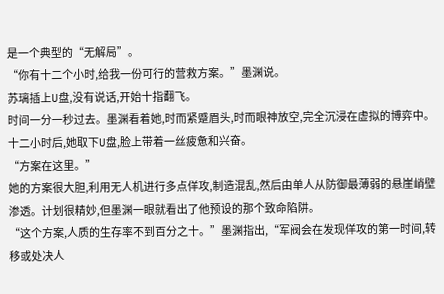是一个典型的“无解局”。
“你有十二个小时,给我一份可行的营救方案。”墨渊说。
苏璃插上U盘,没有说话,开始十指翻飞。
时间一分一秒过去。墨渊看着她,时而紧蹙眉头,时而眼神放空,完全沉浸在虚拟的博弈中。
十二小时后,她取下U盘,脸上带着一丝疲惫和兴奋。
“方案在这里。”
她的方案很大胆,利用无人机进行多点佯攻,制造混乱,然后由单人从防御最薄弱的悬崖峭壁渗透。计划很精妙,但墨渊一眼就看出了他预设的那个致命陷阱。
“这个方案,人质的生存率不到百分之十。”墨渊指出,“军阀会在发现佯攻的第一时间,转移或处决人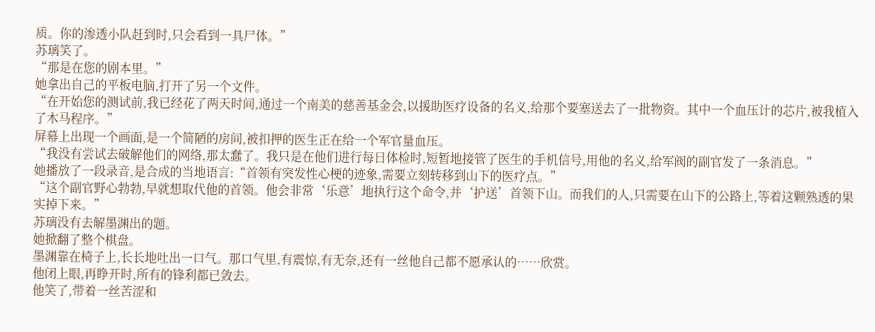质。你的渗透小队赶到时,只会看到一具尸体。”
苏璃笑了。
“那是在您的剧本里。”
她拿出自己的平板电脑,打开了另一个文件。
“在开始您的测试前,我已经花了两天时间,通过一个南美的慈善基金会,以援助医疗设备的名义,给那个要塞送去了一批物资。其中一个血压计的芯片,被我植入了木马程序。”
屏幕上出现一个画面,是一个简陋的房间,被扣押的医生正在给一个军官量血压。
“我没有尝试去破解他们的网络,那太蠢了。我只是在他们进行每日体检时,短暂地接管了医生的手机信号,用他的名义,给军阀的副官发了一条消息。”
她播放了一段录音,是合成的当地语言:“首领有突发性心梗的迹象,需要立刻转移到山下的医疗点。”
“这个副官野心勃勃,早就想取代他的首领。他会非常‘乐意’地执行这个命令,并‘护送’首领下山。而我们的人,只需要在山下的公路上,等着这颗熟透的果实掉下来。”
苏璃没有去解墨渊出的题。
她掀翻了整个棋盘。
墨渊靠在椅子上,长长地吐出一口气。那口气里,有震惊,有无奈,还有一丝他自己都不愿承认的……欣赏。
他闭上眼,再睁开时,所有的锋利都已敛去。
他笑了,带着一丝苦涩和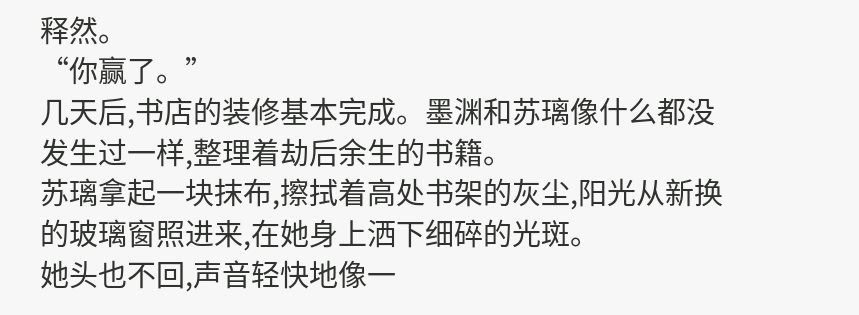释然。
“你赢了。”
几天后,书店的装修基本完成。墨渊和苏璃像什么都没发生过一样,整理着劫后余生的书籍。
苏璃拿起一块抹布,擦拭着高处书架的灰尘,阳光从新换的玻璃窗照进来,在她身上洒下细碎的光斑。
她头也不回,声音轻快地像一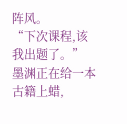阵风。
“下次课程,该我出题了。”
墨渊正在给一本古籍上蜡,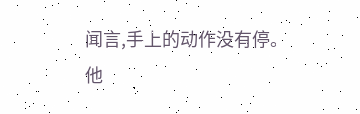闻言,手上的动作没有停。
他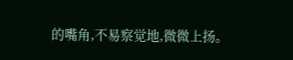的嘴角,不易察觉地,微微上扬。